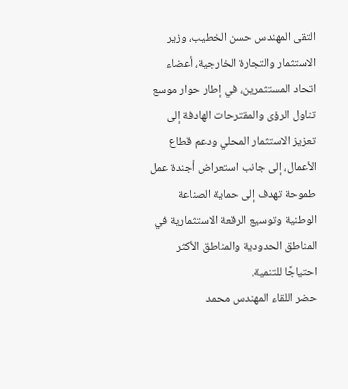التقى المهندس حسن الخطيب، وزير الاستثمار والتجارة الخارجية، أعضاء اتحاد المستثمرين، في إطار حوار موسع تناول الرؤى والمقترحات الهادفة إلى تعزيز الاستثمار المحلي ودعم قطاع الأعمال، إلى جانب استعراض أجندة عمل طموحة تهدف إلى حماية الصناعة الوطنية وتوسيع الرقعة الاستثمارية في المناطق الحدودية والمناطق الأكثر احتياجًا للتنمية.
حضر اللقاء المهندس محمد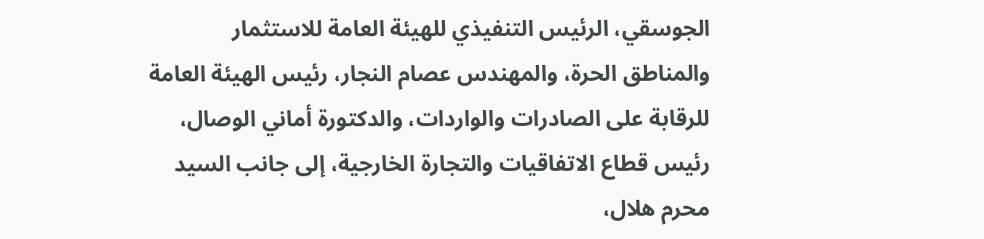الجوسقي، الرئيس التنفيذي للهيئة العامة للاستثمار والمناطق الحرة، والمهندس عصام النجار، رئيس الهيئة العامة للرقابة على الصادرات والواردات، والدكتورة أماني الوصال، رئيس قطاع الاتفاقيات والتجارة الخارجية، إلى جانب السيد محرم هلال،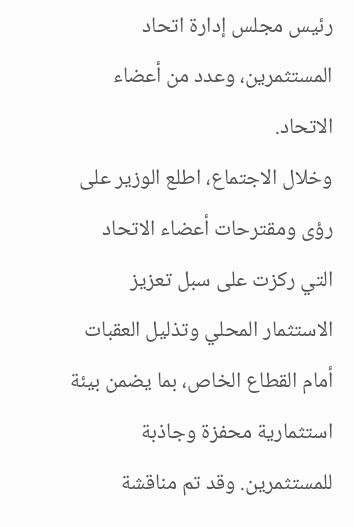رئيس مجلس إدارة اتحاد المستثمرين، وعدد من أعضاء الاتحاد.
وخلال الاجتماع، اطلع الوزير على رؤى ومقترحات أعضاء الاتحاد التي ركزت على سبل تعزيز الاستثمار المحلي وتذليل العقبات أمام القطاع الخاص، بما يضمن بيئة استثمارية محفزة وجاذبة للمستثمرين. وقد تم مناقشة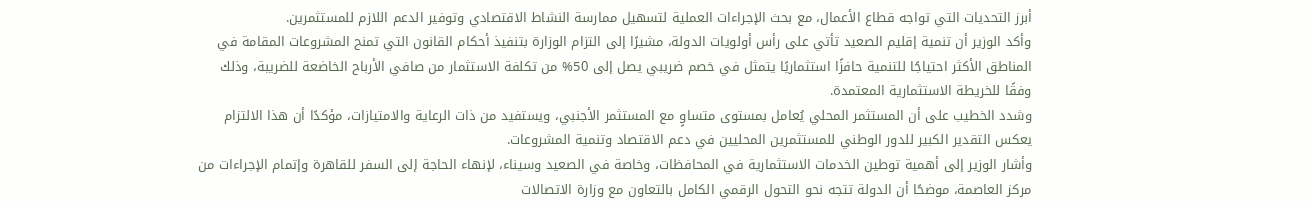أبرز التحديات التي تواجه قطاع الأعمال، مع بحث الإجراءات العملية لتسهيل ممارسة النشاط الاقتصادي وتوفير الدعم اللازم للمستثمرين.
وأكد الوزير أن تنمية إقليم الصعيد تأتي على رأس أولويات الدولة، مشيرًا إلى التزام الوزارة بتنفيذ أحكام القانون التي تمنح المشروعات المقامة في المناطق الأكثر احتياجًا للتنمية حافزًا استثماريًا يتمثل في خصم ضريبي يصل إلى 50% من تكلفة الاستثمار من صافي الأرباح الخاضعة للضريبة، وذلك وفقًا للخريطة الاستثمارية المعتمدة.
وشدد الخطيب على أن المستثمر المحلي يُعامل بمستوى متساوٍ مع المستثمر الأجنبي، ويستفيد من ذات الرعاية والامتيازات، مؤكدًا أن هذا الالتزام يعكس التقدير الكبير للدور الوطني للمستثمرين المحليين في دعم الاقتصاد وتنمية المشروعات.
وأشار الوزير إلى أهمية توطين الخدمات الاستثمارية في المحافظات، وخاصة في الصعيد وسيناء، لإنهاء الحاجة إلى السفر للقاهرة وإتمام الإجراءات من مركز العاصمة، موضحًا أن الدولة تتجه نحو التحول الرقمي الكامل بالتعاون مع وزارة الاتصالات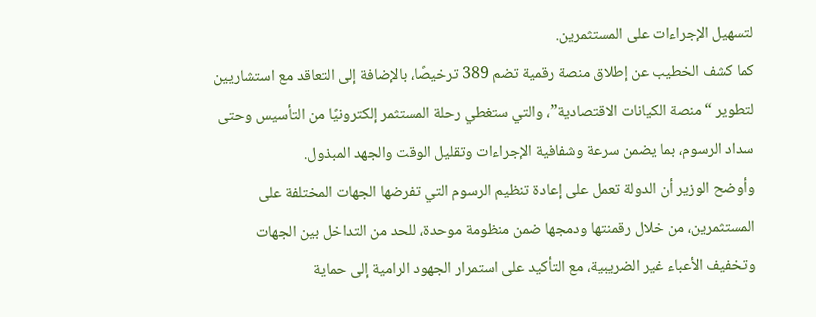لتسهيل الإجراءات على المستثمرين.
كما كشف الخطيب عن إطلاق منصة رقمية تضم 389 ترخيصًا، بالإضافة إلى التعاقد مع استشاريين لتطوير “منصة الكيانات الاقتصادية”، والتي ستغطي رحلة المستثمر إلكترونيًا من التأسيس وحتى سداد الرسوم، بما يضمن سرعة وشفافية الإجراءات وتقليل الوقت والجهد المبذول.
وأوضح الوزير أن الدولة تعمل على إعادة تنظيم الرسوم التي تفرضها الجهات المختلفة على المستثمرين، من خلال رقمنتها ودمجها ضمن منظومة موحدة، للحد من التداخل بين الجهات وتخفيف الأعباء غير الضريبية، مع التأكيد على استمرار الجهود الرامية إلى حماية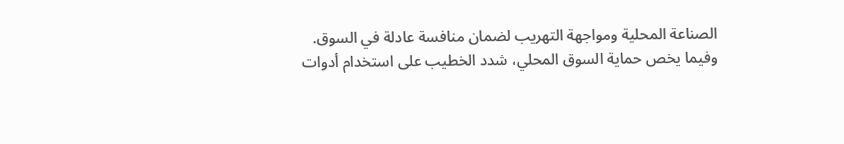الصناعة المحلية ومواجهة التهريب لضمان منافسة عادلة في السوق.
وفيما يخص حماية السوق المحلي، شدد الخطيب على استخدام أدوات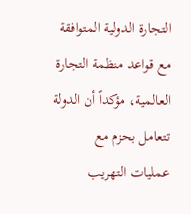التجارة الدولية المتوافقة مع قواعد منظمة التجارة العالمية، مؤكداً أن الدولة تتعامل بحزم مع عمليات التهريب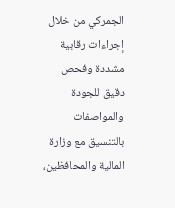الجمركي من خلال إجراءات رقابية مشددة وفحص دقيق للجودة والمواصفات بالتنسيق مع وزارة المالية والمحافظين،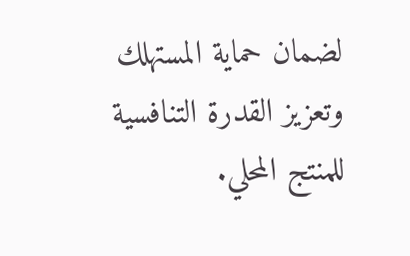لضمان حماية المستهلك وتعزيز القدرة التنافسية للمنتج المحلي.